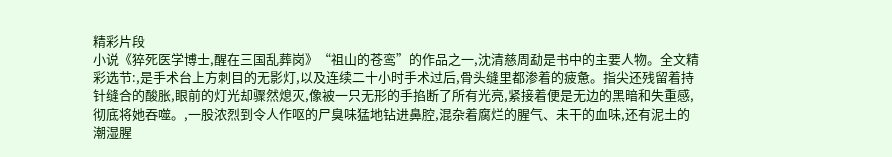精彩片段
小说《猝死医学博士,醒在三国乱葬岗》“祖山的苍鸾”的作品之一,沈清慈周勐是书中的主要人物。全文精彩选节:,是手术台上方刺目的无影灯,以及连续二十小时手术过后,骨头缝里都渗着的疲惫。指尖还残留着持针缝合的酸胀,眼前的灯光却骤然熄灭,像被一只无形的手掐断了所有光亮,紧接着便是无边的黑暗和失重感,彻底将她吞噬。,一股浓烈到令人作呕的尸臭味猛地钻进鼻腔,混杂着腐烂的腥气、未干的血味,还有泥土的潮湿腥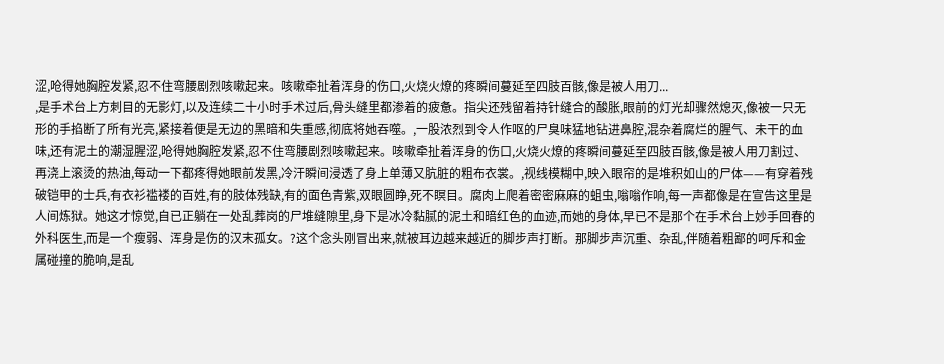涩,呛得她胸腔发紧,忍不住弯腰剧烈咳嗽起来。咳嗽牵扯着浑身的伤口,火烧火燎的疼瞬间蔓延至四肢百骸,像是被人用刀...
,是手术台上方刺目的无影灯,以及连续二十小时手术过后,骨头缝里都渗着的疲惫。指尖还残留着持针缝合的酸胀,眼前的灯光却骤然熄灭,像被一只无形的手掐断了所有光亮,紧接着便是无边的黑暗和失重感,彻底将她吞噬。,一股浓烈到令人作呕的尸臭味猛地钻进鼻腔,混杂着腐烂的腥气、未干的血味,还有泥土的潮湿腥涩,呛得她胸腔发紧,忍不住弯腰剧烈咳嗽起来。咳嗽牵扯着浑身的伤口,火烧火燎的疼瞬间蔓延至四肢百骸,像是被人用刀割过、再浇上滚烫的热油,每动一下都疼得她眼前发黑,冷汗瞬间浸透了身上单薄又肮脏的粗布衣裳。,视线模糊中,映入眼帘的是堆积如山的尸体——有穿着残破铠甲的士兵,有衣衫褴褛的百姓,有的肢体残缺,有的面色青紫,双眼圆睁,死不瞑目。腐肉上爬着密密麻麻的蛆虫,嗡嗡作响,每一声都像是在宣告这里是人间炼狱。她这才惊觉,自已正躺在一处乱葬岗的尸堆缝隙里,身下是冰冷黏腻的泥土和暗红色的血迹,而她的身体,早已不是那个在手术台上妙手回春的外科医生,而是一个瘦弱、浑身是伤的汉末孤女。?这个念头刚冒出来,就被耳边越来越近的脚步声打断。那脚步声沉重、杂乱,伴随着粗鄙的呵斥和金属碰撞的脆响,是乱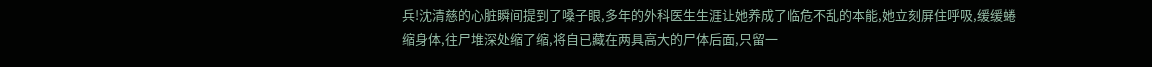兵!沈清慈的心脏瞬间提到了嗓子眼,多年的外科医生生涯让她养成了临危不乱的本能,她立刻屏住呼吸,缓缓蜷缩身体,往尸堆深处缩了缩,将自已藏在两具高大的尸体后面,只留一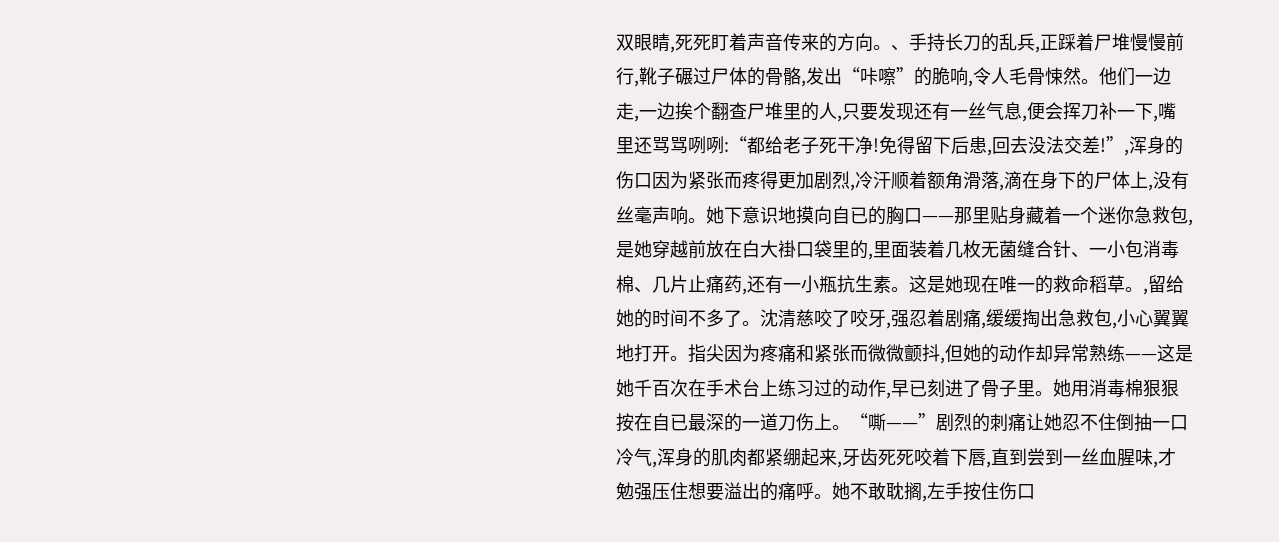双眼睛,死死盯着声音传来的方向。、手持长刀的乱兵,正踩着尸堆慢慢前行,靴子碾过尸体的骨骼,发出“咔嚓”的脆响,令人毛骨悚然。他们一边走,一边挨个翻查尸堆里的人,只要发现还有一丝气息,便会挥刀补一下,嘴里还骂骂咧咧:“都给老子死干净!免得留下后患,回去没法交差!”,浑身的伤口因为紧张而疼得更加剧烈,冷汗顺着额角滑落,滴在身下的尸体上,没有丝毫声响。她下意识地摸向自已的胸口——那里贴身藏着一个迷你急救包,是她穿越前放在白大褂口袋里的,里面装着几枚无菌缝合针、一小包消毒棉、几片止痛药,还有一小瓶抗生素。这是她现在唯一的救命稻草。,留给她的时间不多了。沈清慈咬了咬牙,强忍着剧痛,缓缓掏出急救包,小心翼翼地打开。指尖因为疼痛和紧张而微微颤抖,但她的动作却异常熟练——这是她千百次在手术台上练习过的动作,早已刻进了骨子里。她用消毒棉狠狠按在自已最深的一道刀伤上。“嘶——”剧烈的刺痛让她忍不住倒抽一口冷气,浑身的肌肉都紧绷起来,牙齿死死咬着下唇,直到尝到一丝血腥味,才勉强压住想要溢出的痛呼。她不敢耽搁,左手按住伤口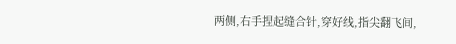两侧,右手捏起缝合针,穿好线,指尖翻飞间,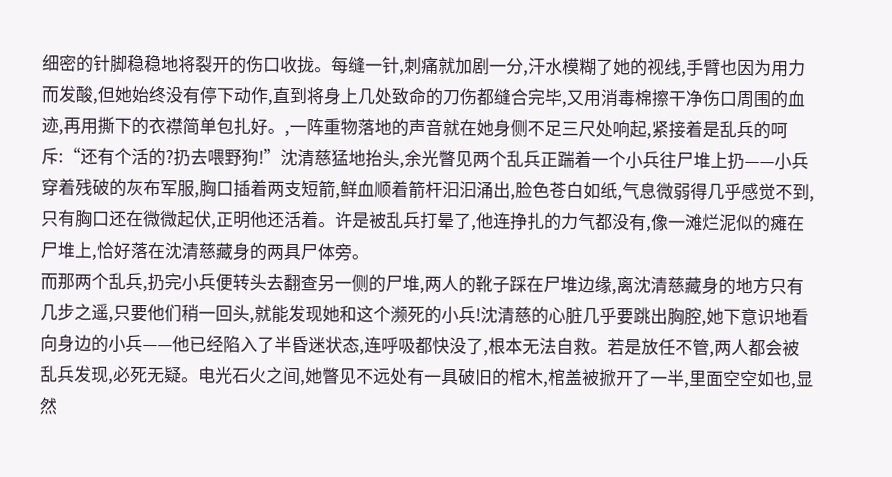细密的针脚稳稳地将裂开的伤口收拢。每缝一针,刺痛就加剧一分,汗水模糊了她的视线,手臂也因为用力而发酸,但她始终没有停下动作,直到将身上几处致命的刀伤都缝合完毕,又用消毒棉擦干净伤口周围的血迹,再用撕下的衣襟简单包扎好。,一阵重物落地的声音就在她身侧不足三尺处响起,紧接着是乱兵的呵斥:“还有个活的?扔去喂野狗!”沈清慈猛地抬头,余光瞥见两个乱兵正踹着一个小兵往尸堆上扔——小兵穿着残破的灰布军服,胸口插着两支短箭,鲜血顺着箭杆汩汩涌出,脸色苍白如纸,气息微弱得几乎感觉不到,只有胸口还在微微起伏,正明他还活着。许是被乱兵打晕了,他连挣扎的力气都没有,像一滩烂泥似的瘫在尸堆上,恰好落在沈清慈藏身的两具尸体旁。
而那两个乱兵,扔完小兵便转头去翻查另一侧的尸堆,两人的靴子踩在尸堆边缘,离沈清慈藏身的地方只有几步之遥,只要他们稍一回头,就能发现她和这个濒死的小兵!沈清慈的心脏几乎要跳出胸腔,她下意识地看向身边的小兵——他已经陷入了半昏迷状态,连呼吸都快没了,根本无法自救。若是放任不管,两人都会被乱兵发现,必死无疑。电光石火之间,她瞥见不远处有一具破旧的棺木,棺盖被掀开了一半,里面空空如也,显然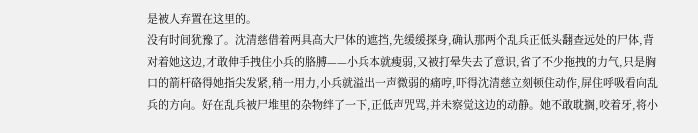是被人弃置在这里的。
没有时间犹豫了。沈清慈借着两具高大尸体的遮挡,先缓缓探身,确认那两个乱兵正低头翻查远处的尸体,背对着她这边,才敢伸手拽住小兵的胳膊——小兵本就瘦弱,又被打晕失去了意识,省了不少拖拽的力气,只是胸口的箭杆硌得她指尖发紧,稍一用力,小兵就溢出一声微弱的痛哼,吓得沈清慈立刻顿住动作,屏住呼吸看向乱兵的方向。好在乱兵被尸堆里的杂物绊了一下,正低声咒骂,并未察觉这边的动静。她不敢耽搁,咬着牙,将小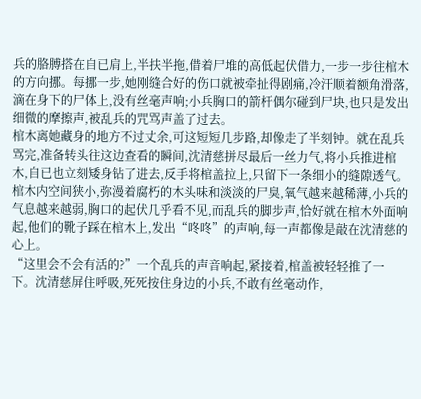兵的胳膊搭在自已肩上,半扶半拖,借着尸堆的高低起伏借力,一步一步往棺木的方向挪。每挪一步,她刚缝合好的伤口就被牵扯得剧痛,冷汗顺着额角滑落,滴在身下的尸体上,没有丝毫声响;小兵胸口的箭杆偶尔碰到尸块,也只是发出细微的摩擦声,被乱兵的咒骂声盖了过去。
棺木离她藏身的地方不过丈余,可这短短几步路,却像走了半刻钟。就在乱兵骂完,准备转头往这边查看的瞬间,沈清慈拼尽最后一丝力气,将小兵推进棺木,自已也立刻矮身钻了进去,反手将棺盖拉上,只留下一条细小的缝隙透气。棺木内空间狭小,弥漫着腐朽的木头味和淡淡的尸臭,氧气越来越稀薄,小兵的气息越来越弱,胸口的起伏几乎看不见,而乱兵的脚步声,恰好就在棺木外面响起,他们的靴子踩在棺木上,发出“咚咚”的声响,每一声都像是敲在沈清慈的心上。
“这里会不会有活的?”一个乱兵的声音响起,紧接着,棺盖被轻轻推了一下。沈清慈屏住呼吸,死死按住身边的小兵,不敢有丝毫动作,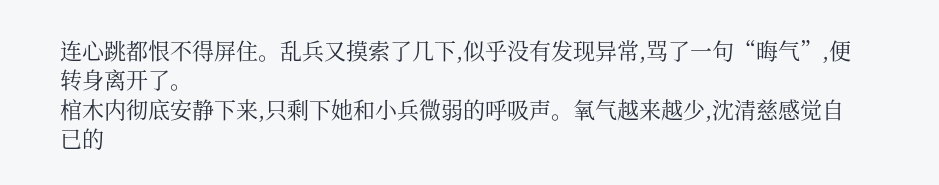连心跳都恨不得屏住。乱兵又摸索了几下,似乎没有发现异常,骂了一句“晦气”,便转身离开了。
棺木内彻底安静下来,只剩下她和小兵微弱的呼吸声。氧气越来越少,沈清慈感觉自已的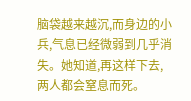脑袋越来越沉,而身边的小兵,气息已经微弱到几乎消失。她知道,再这样下去,两人都会窒息而死。